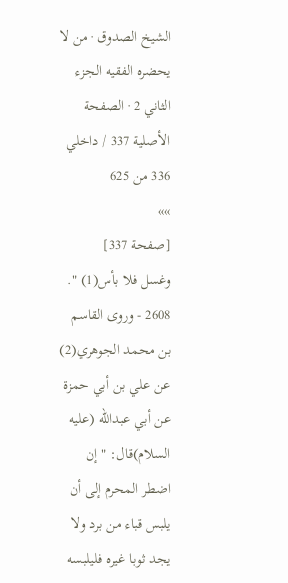الشيخ الصدوق · من لا يحضره الفقيه الجزء الثاني 2 · الصفحة الأصلية 337 / داخلي 336 من 625
»»
[صفحة 337]
وغسل فلا بأس(1) ".
2608 - وروى القاسم بن محمد الجوهري(2) عن علي بن أبي حمزة عن أبي عبدالله (عليه السلام)قال: " إن اضطر المحرم إلى أن يلبس قباء من برد ولا يجد ثوبا غيره فليلبسه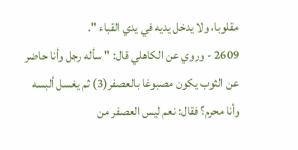مقلوبا، ولا يدخل يديه في يدي القباء ".
2609 - وروي عن الكاهلي قال: " سأله رجل وأنا حاضر عن الثوب يكون مصبوغا بالعصفر(3) ثم يغسل ألبسه وأنا محرم؟ فقال: نعم ليس العصفر من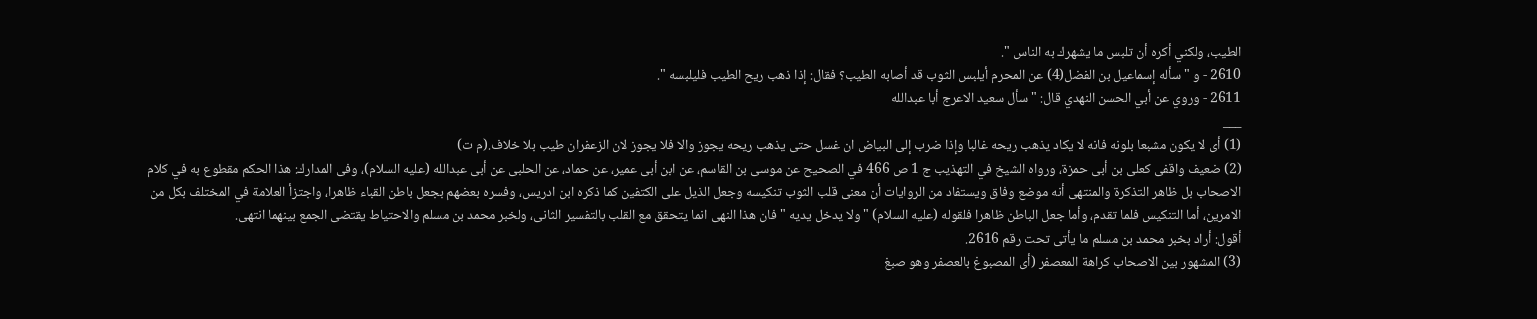الطيب، ولكني أكره أن تلبس ما يشهرك به الناس ".
2610 - و " سأله إسماعيل بن الفضل(4) عن المحرم أيلبس الثوب قد أصابه الطيب؟ فقال: إذا ذهب ريح الطيب فليلبسه ".
2611 - وروي عن أبي الحسن النهدي قال: " سأل سعيد الاعرج أبا عبدالله
___
(1) أى لا يكون مشبعا بلونه فانه لا يكاد يذهب ريحه غالبا وإذا ضرب إلى البياض ان غسل حتى يذهب ريحه يجوز والا فلا يجوز لان الزعفران طيب بلا خلاف.(م ت)
(2) ضعيف واقفى كعلى بن أبى حمزة، ورواه الشيخ في التهذيب ج 1 ص 466 في الصحيح عن موسى بن القاسم، عن ابن أبى عمير، عن حماد، عن الحلبى عن أبى عبدالله (عليه السلام)، وفى المدارك: هذا الحكم مقطوع به في كلام الاصحاب بل ظاهر التذكرة والمنتهى أنه موضع وفاق ويستفاد من الروايات أن معنى قلب الثوب تنكيسه وجعل الذيل على الكتفين كما ذكره ابن ادريس، وفسره بعضهم بجعل باطن القباء ظاهرا، واجتزأ العلامة في المختلف بكل من الامرين، أما التنكيس فلما تقدم، وأما جعل الباطن ظاهرا فلقوله (عليه السلام) " ولا يدخل يديه " فان هذا النهى انما يتحقق مع القلب بالتفسير الثانى، ولخبر محمد بن مسلم والاحتياط يقتضى الجمع بينهما انتهى.
أقول: أراد بخبر محمد بن مسلم ما يأتى تحت رقم 2616.
(3) المشهور بين الاصحاب كراهة المعصفر (أى المصبوغ بالعصفر وهو صبغ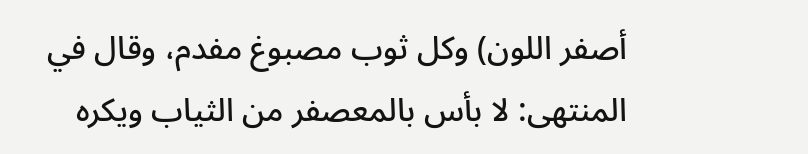أصفر اللون) وكل ثوب مصبوغ مفدم، وقال في المنتهى: لا بأس بالمعصفر من الثياب ويكره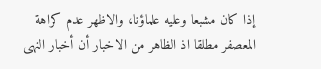إذا كان مشبعا وعليه علماؤنا، والاظهر عدم كراهة المعصفر مطلقا اذ الظاهر من الاخبار أن أخبار النهى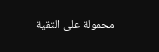محمولة على التقية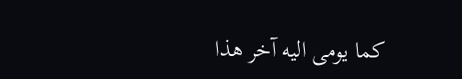كما يومى اليه آخر هذا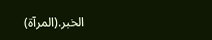الخبر.(المرآة)